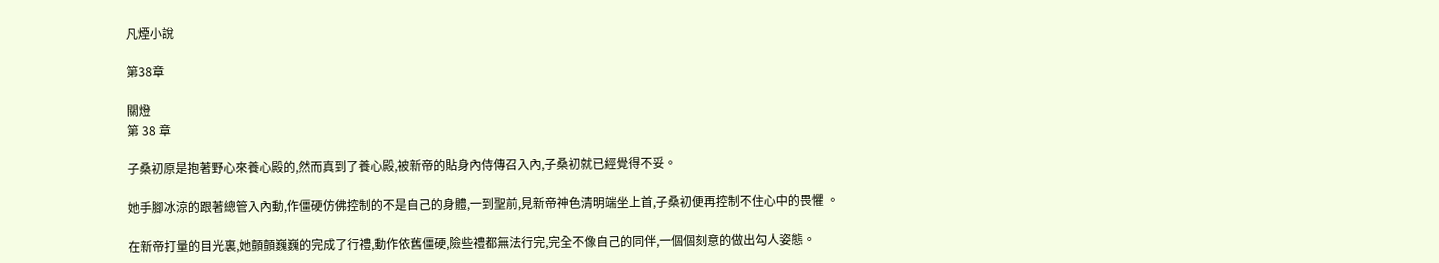凡煙小說

第38章

關燈
第 38 章

子桑初原是抱著野心來養心殿的,然而真到了養心殿,被新帝的貼身內侍傳召入內,子桑初就已經覺得不妥。

她手腳冰涼的跟著總管入內動,作僵硬仿佛控制的不是自己的身體,一到聖前,見新帝神色清明端坐上首,子桑初便再控制不住心中的畏懼 。

在新帝打量的目光裏,她顫顫巍巍的完成了行禮,動作依舊僵硬,險些禮都無法行完,完全不像自己的同伴,一個個刻意的做出勾人姿態。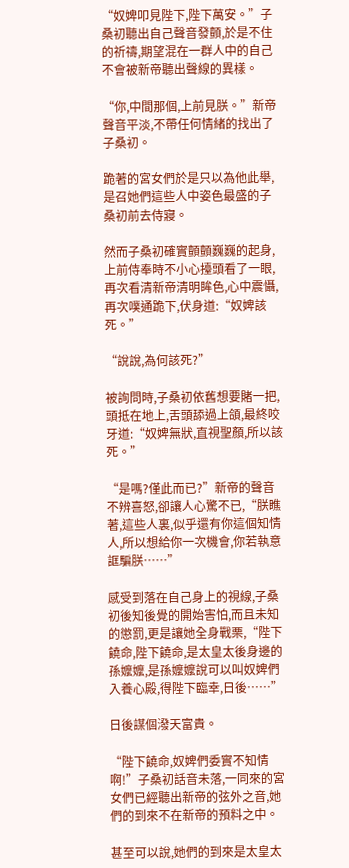“奴婢叩見陛下,陛下萬安。”子桑初聽出自己聲音發顫,於是不住的祈禱,期望混在一群人中的自己不會被新帝聽出聲線的異樣。

“你,中間那個,上前見朕。”新帝聲音平淡,不帶任何情緒的找出了子桑初。

跪著的宮女們於是只以為他此舉,是召她們這些人中姿色最盛的子桑初前去侍寢。

然而子桑初確實顫顫巍巍的起身,上前侍奉時不小心擡頭看了一眼,再次看清新帝清明眸色,心中震懾,再次噗通跪下,伏身道:“奴婢該死。”

“說說,為何該死?”

被詢問時,子桑初依舊想要賭一把,頭抵在地上,舌頭舔過上頜,最終咬牙道:“奴婢無狀,直視聖顏,所以該死。”

“是嗎?僅此而已?”新帝的聲音不辨喜怒,卻讓人心驚不已,“朕瞧著,這些人裏,似乎還有你這個知情人,所以想給你一次機會,你若執意誆騙朕……”

感受到落在自己身上的視線,子桑初後知後覺的開始害怕,而且未知的懲罰,更是讓她全身戰栗,“陛下饒命,陛下饒命,是太皇太後身邊的孫嬤嬤,是孫嬤嬤說可以叫奴婢們入養心殿,得陛下臨幸,日後……”

日後謀個潑天富貴。

“陛下饒命,奴婢們委實不知情啊!”子桑初話音未落,一同來的宮女們已經聽出新帝的弦外之音,她們的到來不在新帝的預料之中。

甚至可以說,她們的到來是太皇太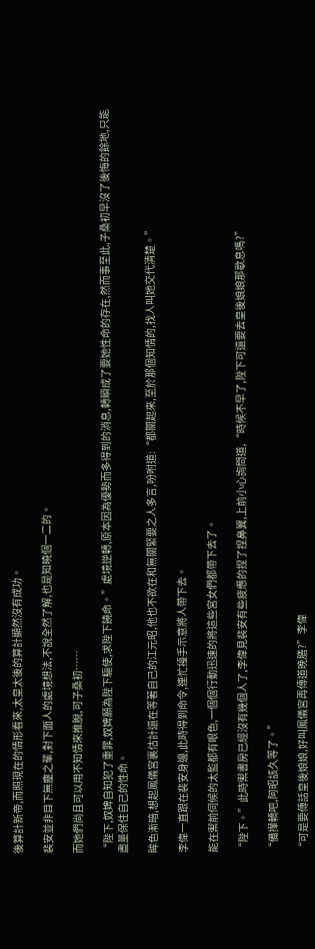後算計新帝,而照現在的情形看來,太皇太後的算計顯然沒有成功。

裴安並非目下無塵之輩,對下面人的處境想法,不說全然了解,也是知曉個一二的。

而她們尚且可以用不知情來推脫,可子桑初……

“陛下,奴婢自知犯了重罪,奴婢願為陛下驅使,求陛下饒命。”處境逆轉,原本因為優勢而多得到的消息,轉瞬成了要她性命的存在,然而事至此,子桑初早沒了後悔的餘地,只能盡量保住自己的性命。

眸色漸暗,想起鳳儀宮裏估計還在等著自己的江元昭,他也不欲在和無關緊要之人多言,吩咐道:“都關起來,至於那個知情的,找人叫她交代清楚。”

李偉一直跟在裴安身邊,此時得到命令,連忙擡手示意將人帶下去。

能在禦前伺候的太監都有眼色,一個個行動迅速的將這些宮女們都帶下去了。

“陛下。”此時禦書房已經沒有幾個人了,李偉見裴安有些疲憊的捏了捏鼻翼,上前小心詢問道,“時候不早了,陛下可還要去皇後娘娘那歇息嗎?”

“備攆轎吧,阿昭該久等了。”

“可是要傳話皇後娘娘,好叫鳳儀宮再傳道晚膳?”李偉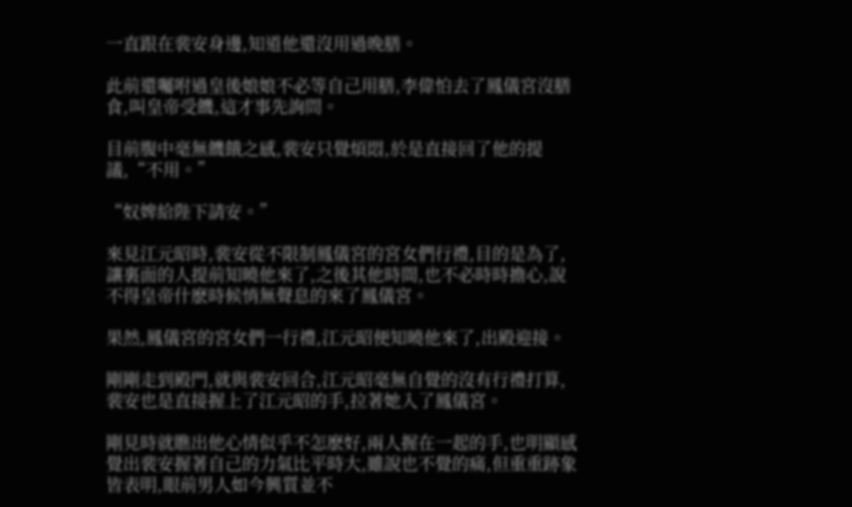一直跟在裴安身邊,知道他還沒用過晚膳。

此前還囑咐過皇後娘娘不必等自己用膳,李偉怕去了鳳儀宮沒膳食,叫皇帝受饑,這才事先詢問。

目前腹中毫無饑餓之感,裴安只覺煩悶,於是直接回了他的提議,“不用。”

“奴婢給陛下請安。”

來見江元昭時,裴安從不限制鳳儀宮的宮女們行禮,目的是為了,讓裏面的人提前知曉他來了,之後其他時間,也不必時時擔心,說不得皇帝什麽時候悄無聲息的來了鳳儀宮。

果然,鳳儀宮的宮女們一行禮,江元昭便知曉他來了,出殿迎接。

剛剛走到殿門,就與裴安回合,江元昭毫無自覺的沒有行禮打算,裴安也是直接握上了江元昭的手,拉著她入了鳳儀宮。

剛見時就瞧出他心情似乎不怎麽好,兩人握在一起的手,也明顯感覺出裴安握著自己的力氣比平時大,雖說也不覺的痛,但重重跡象皆表明,眼前男人如今興質並不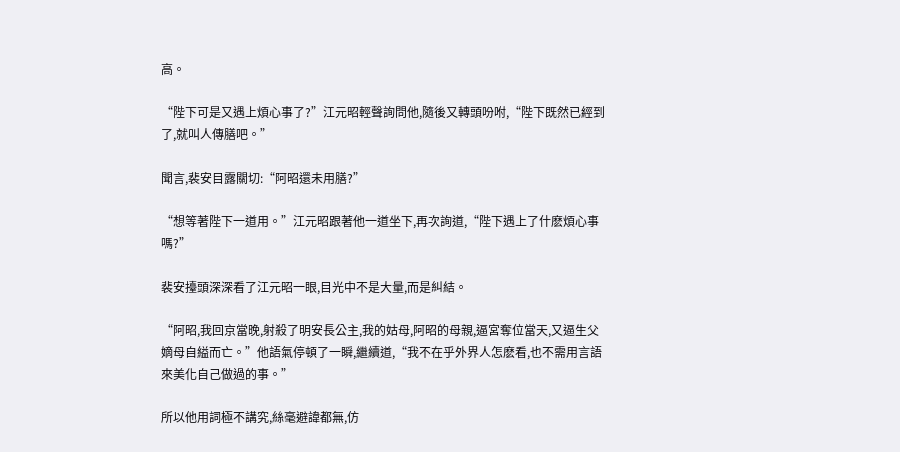高。

“陛下可是又遇上煩心事了?”江元昭輕聲詢問他,隨後又轉頭吩咐,“陛下既然已經到了,就叫人傳膳吧。”

聞言,裴安目露關切:“阿昭還未用膳?”

“想等著陛下一道用。”江元昭跟著他一道坐下,再次詢道,“陛下遇上了什麽煩心事嗎?”

裴安擡頭深深看了江元昭一眼,目光中不是大量,而是糾結。

“阿昭,我回京當晚,射殺了明安長公主,我的姑母,阿昭的母親,逼宮奪位當天,又逼生父嫡母自縊而亡。”他語氣停頓了一瞬,繼續道,“我不在乎外界人怎麽看,也不需用言語來美化自己做過的事。”

所以他用詞極不講究,絲毫避諱都無,仿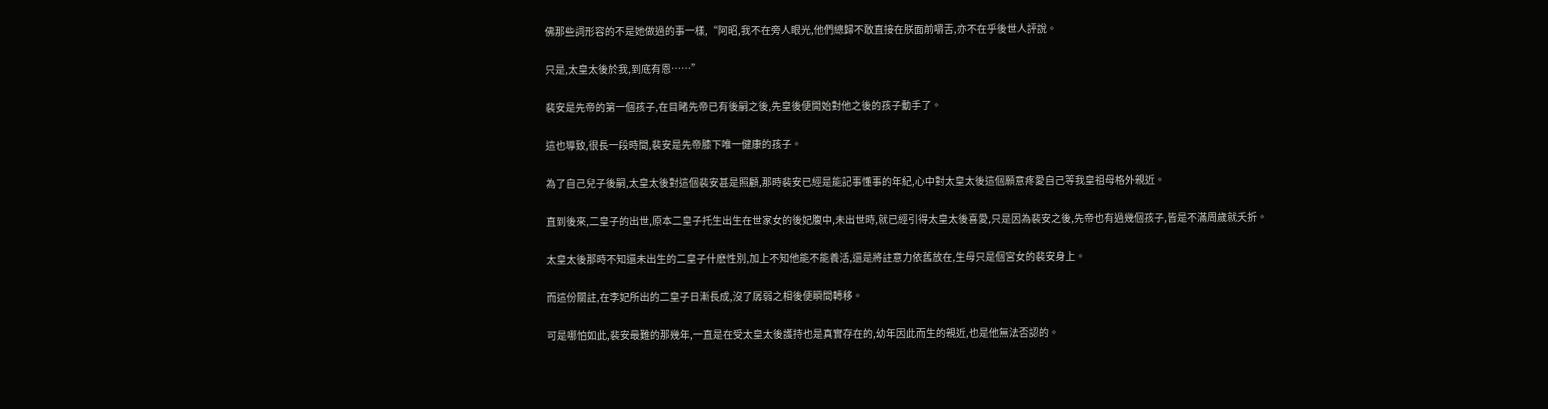佛那些詞形容的不是她做過的事一樣,“阿昭,我不在旁人眼光,他們總歸不敢直接在朕面前嚼舌,亦不在乎後世人評說。

只是,太皇太後於我,到底有恩……”

裴安是先帝的第一個孩子,在目睹先帝已有後嗣之後,先皇後便開始對他之後的孩子動手了。

這也導致,很長一段時間,裴安是先帝膝下唯一健康的孩子。

為了自己兒子後嗣,太皇太後對這個裴安甚是照顧,那時裴安已經是能記事懂事的年紀,心中對太皇太後這個願意疼愛自己等我皇祖母格外親近。

直到後來,二皇子的出世,原本二皇子托生出生在世家女的後妃腹中,未出世時,就已經引得太皇太後喜愛,只是因為裴安之後,先帝也有過幾個孩子,皆是不滿周歲就夭折。

太皇太後那時不知還未出生的二皇子什麽性別,加上不知他能不能養活,還是將註意力依舊放在,生母只是個宮女的裴安身上。

而這份關註,在李妃所出的二皇子日漸長成,沒了孱弱之相後便瞬間轉移。

可是哪怕如此,裴安最難的那幾年,一直是在受太皇太後護持也是真實存在的,幼年因此而生的親近,也是他無法否認的。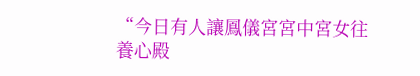“今日有人讓鳳儀宮宮中宮女往養心殿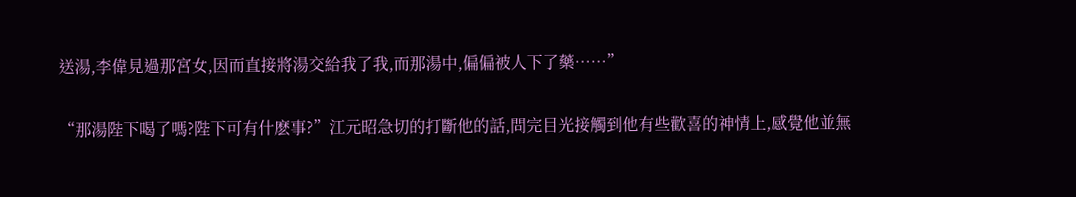送湯,李偉見過那宮女,因而直接將湯交給我了我,而那湯中,偏偏被人下了藥……”

“那湯陛下喝了嗎?陛下可有什麽事?”江元昭急切的打斷他的話,問完目光接觸到他有些歡喜的神情上,感覺他並無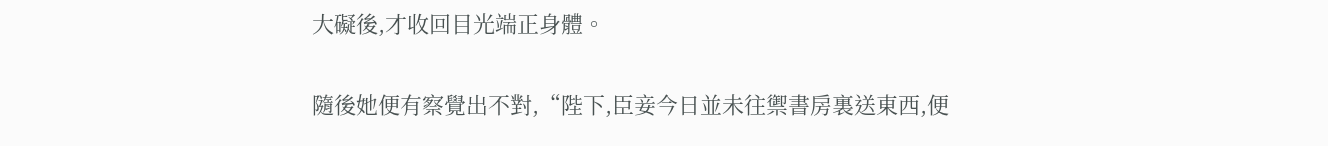大礙後,才收回目光端正身體。

隨後她便有察覺出不對,“陛下,臣妾今日並未往禦書房裏送東西,便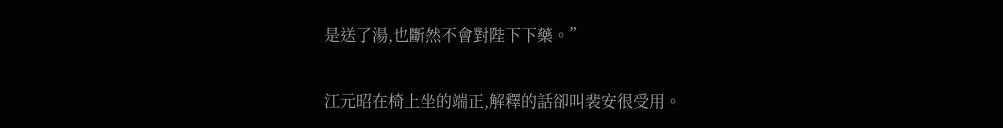是送了湯,也斷然不會對陛下下藥。”

江元昭在椅上坐的端正,解釋的話卻叫裴安很受用。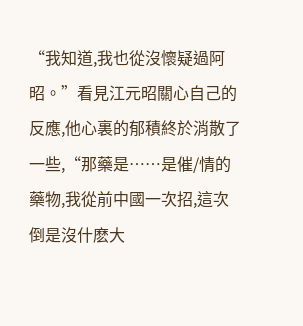“我知道,我也從沒懷疑過阿昭。”看見江元昭關心自己的反應,他心裏的郁積終於消散了一些,“那藥是……是催/情的藥物,我從前中國一次招,這次倒是沒什麽大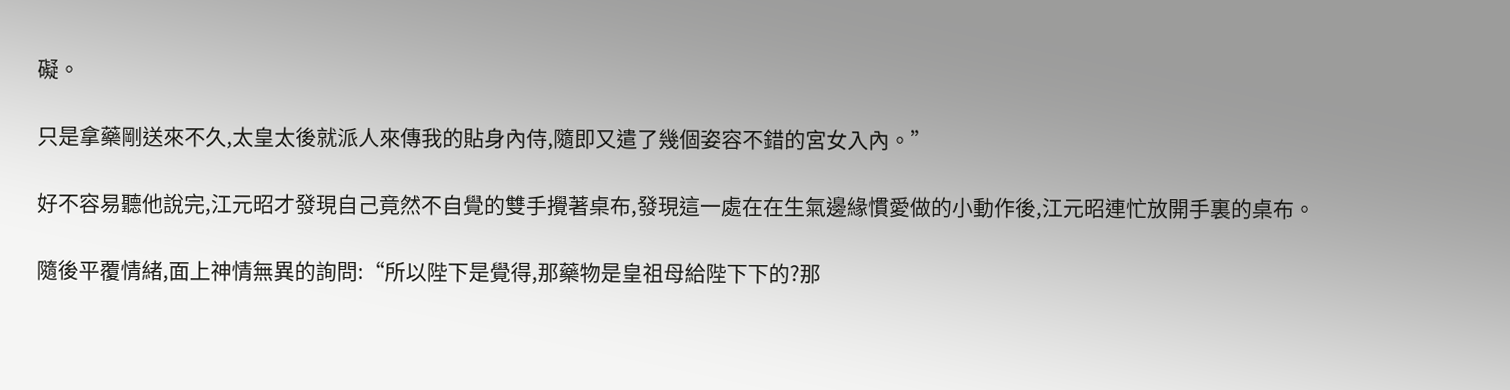礙。

只是拿藥剛送來不久,太皇太後就派人來傳我的貼身內侍,隨即又遣了幾個姿容不錯的宮女入內。”

好不容易聽他說完,江元昭才發現自己竟然不自覺的雙手攪著桌布,發現這一處在在生氣邊緣慣愛做的小動作後,江元昭連忙放開手裏的桌布。

隨後平覆情緒,面上神情無異的詢問:“所以陛下是覺得,那藥物是皇祖母給陛下下的?那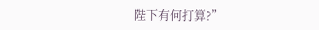陛下有何打算?”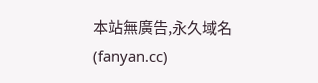本站無廣告,永久域名(fanyan.cc)